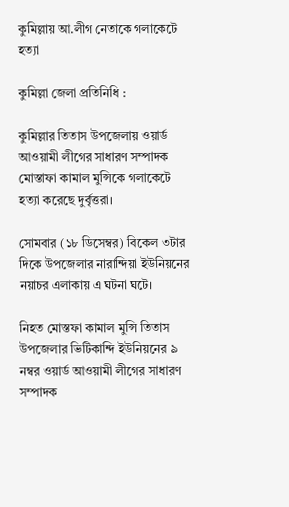কুমিল্লায় আ.লীগ নেতাকে গলাকেটে হত্যা

কুমিল্লা জেলা প্রতিনিধি :

কুমিল্লার তিতাস উপজেলায় ওয়ার্ড আওয়ামী লীগের সাধারণ সম্পাদক মোস্তাফা কামাল মুন্সিকে গলাকেটে হত্যা করেছে দুর্বৃত্তরা।

সোমবার (১৮ ডিসেম্বর) বিকেল ৩টার দিকে উপজেলার নারান্দিয়া ইউনিয়নের নয়াচর এলাকায় এ ঘটনা ঘটে।

নিহত মোস্তফা কামাল মুন্সি তিতাস উপজেলার ভিটিকান্দি ইউনিয়নের ৯ নম্বর ওয়ার্ড আওয়ামী লীগের সাধারণ সম্পাদক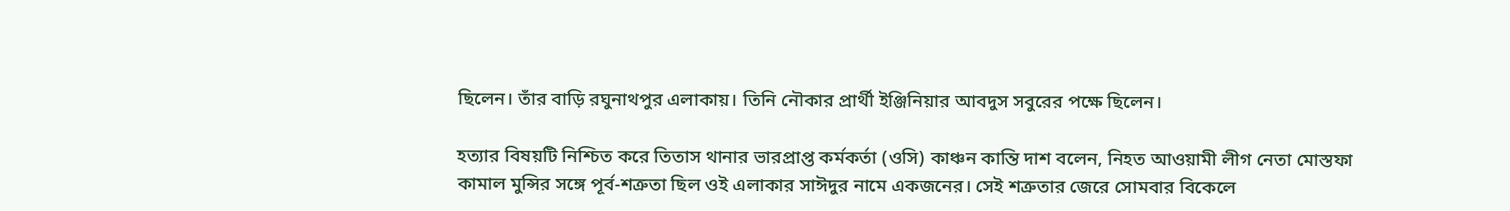ছিলেন। তাঁর বাড়ি রঘুনাথপুর এলাকায়। তিনি নৌকার প্রার্থী ইঞ্জিনিয়ার আবদুস সবুরের পক্ষে ছিলেন।

হত্যার বিষয়টি নিশ্চিত করে তিতাস থানার ভারপ্রাপ্ত কর্মকর্তা (ওসি) কাঞ্চন কান্তি দাশ বলেন, নিহত আওয়ামী লীগ নেতা মোস্তফা কামাল মুন্সির সঙ্গে পূর্ব-শত্রুতা ছিল ওই এলাকার সাঈদুর নামে একজনের। সেই শত্রুতার জেরে সোমবার বিকেলে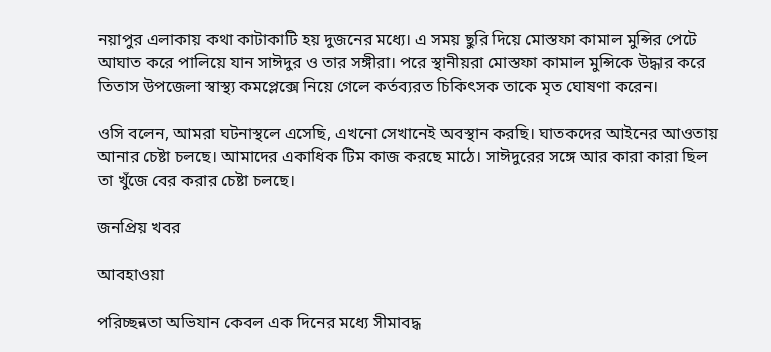নয়াপুর এলাকায় কথা কাটাকাটি হয় দুজনের মধ্যে। এ সময় ছুরি দিয়ে মোস্তফা কামাল মুন্সির পেটে আঘাত করে পালিয়ে যান সাঈদুর ও তার সঙ্গীরা। পরে স্থানীয়রা মোস্তফা কামাল মুন্সিকে উদ্ধার করে তিতাস উপজেলা স্বাস্থ্য কমপ্লেক্সে নিয়ে গেলে কর্তব্যরত চিকিৎসক তাকে মৃত ঘোষণা করেন।

ওসি বলেন, আমরা ঘটনাস্থলে এসেছি, এখনো সেখানেই অবস্থান করছি। ঘাতকদের আইনের আওতায় আনার চেষ্টা চলছে। আমাদের একাধিক টিম কাজ করছে মাঠে। সাঈদুরের সঙ্গে আর কারা কারা ছিল তা খুঁজে বের করার চেষ্টা চলছে।

জনপ্রিয় খবর

আবহাওয়া

পরিচ্ছন্নতা অভিযান কেবল এক দিনের মধ্যে সীমাবদ্ধ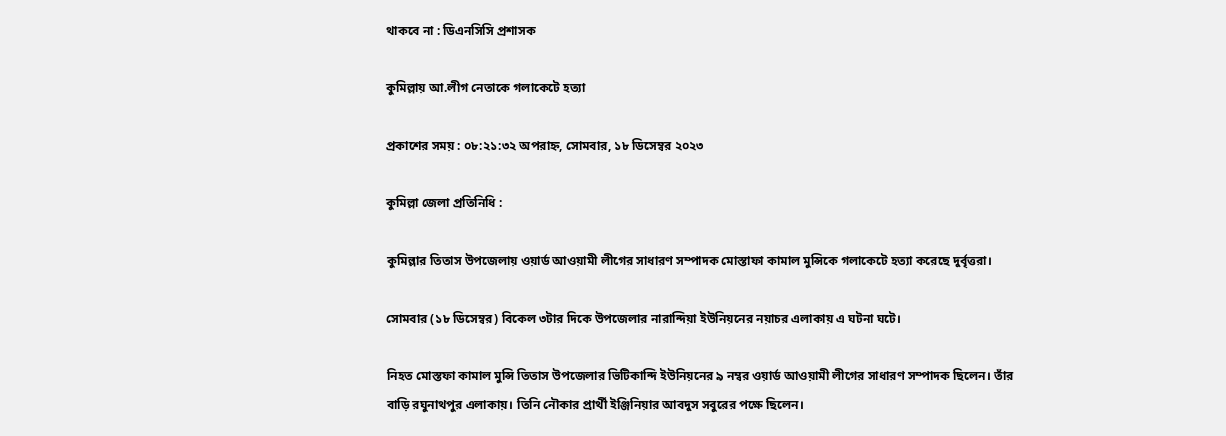থাকবে না : ডিএনসিসি প্রশাসক

কুমিল্লায় আ.লীগ নেতাকে গলাকেটে হত্যা

প্রকাশের সময় : ০৮:২১:৩২ অপরাহ্ন, সোমবার, ১৮ ডিসেম্বর ২০২৩

কুমিল্লা জেলা প্রতিনিধি :

কুমিল্লার তিতাস উপজেলায় ওয়ার্ড আওয়ামী লীগের সাধারণ সম্পাদক মোস্তাফা কামাল মুন্সিকে গলাকেটে হত্যা করেছে দুর্বৃত্তরা।

সোমবার (১৮ ডিসেম্বর) বিকেল ৩টার দিকে উপজেলার নারান্দিয়া ইউনিয়নের নয়াচর এলাকায় এ ঘটনা ঘটে।

নিহত মোস্তফা কামাল মুন্সি তিতাস উপজেলার ভিটিকান্দি ইউনিয়নের ৯ নম্বর ওয়ার্ড আওয়ামী লীগের সাধারণ সম্পাদক ছিলেন। তাঁর বাড়ি রঘুনাথপুর এলাকায়। তিনি নৌকার প্রার্থী ইঞ্জিনিয়ার আবদুস সবুরের পক্ষে ছিলেন।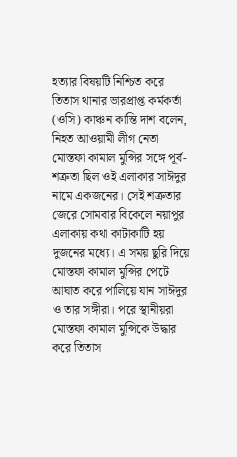হত্যার বিষয়টি নিশ্চিত করে তিতাস থানার ভারপ্রাপ্ত কর্মকর্তা (ওসি) কাঞ্চন কান্তি দাশ বলেন, নিহত আওয়ামী লীগ নেতা মোস্তফা কামাল মুন্সির সঙ্গে পূর্ব-শত্রুতা ছিল ওই এলাকার সাঈদুর নামে একজনের। সেই শত্রুতার জেরে সোমবার বিকেলে নয়াপুর এলাকায় কথা কাটাকাটি হয় দুজনের মধ্যে। এ সময় ছুরি দিয়ে মোস্তফা কামাল মুন্সির পেটে আঘাত করে পালিয়ে যান সাঈদুর ও তার সঙ্গীরা। পরে স্থানীয়রা মোস্তফা কামাল মুন্সিকে উদ্ধার করে তিতাস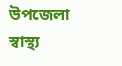উপজেলা স্বাস্থ্য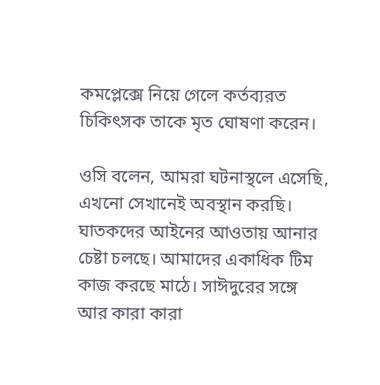কমপ্লেক্সে নিয়ে গেলে কর্তব্যরত চিকিৎসক তাকে মৃত ঘোষণা করেন।

ওসি বলেন, আমরা ঘটনাস্থলে এসেছি, এখনো সেখানেই অবস্থান করছি। ঘাতকদের আইনের আওতায় আনার চেষ্টা চলছে। আমাদের একাধিক টিম কাজ করছে মাঠে। সাঈদুরের সঙ্গে আর কারা কারা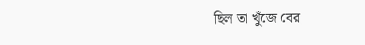ছিল তা খুঁজে বের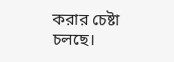করার চেষ্টা চলছে।